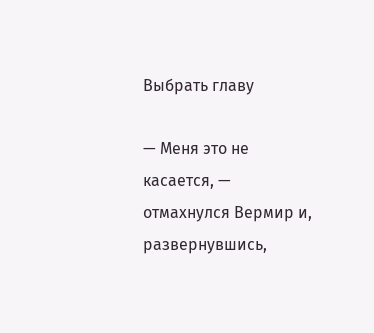Выбрать главу

— Меня это не касается, — отмахнулся Вермир и, развернувшись,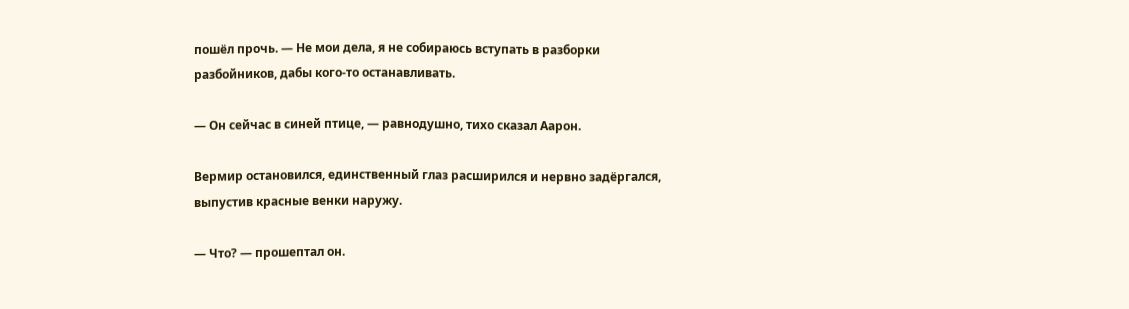пошёл прочь. — Не мои дела, я не собираюсь вступать в разборки разбойников, дабы кого-то останавливать.

— Он сейчас в синей птице, — равнодушно, тихо сказал Аарон.

Вермир остановился, единственный глаз расширился и нервно задёргался, выпустив красные венки наружу.

— Что? — прошептал он.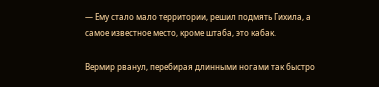— Ему стало мало территории, решил подмять Гихила, а самое известное место, кроме штаба, это кабак.

Вермир рванул, перебирая длинными ногами так быстро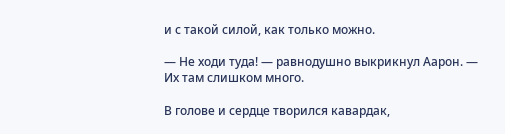и с такой силой, как только можно.

— Не ходи туда! — равнодушно выкрикнул Аарон. — Их там слишком много.

В голове и сердце творился кавардак,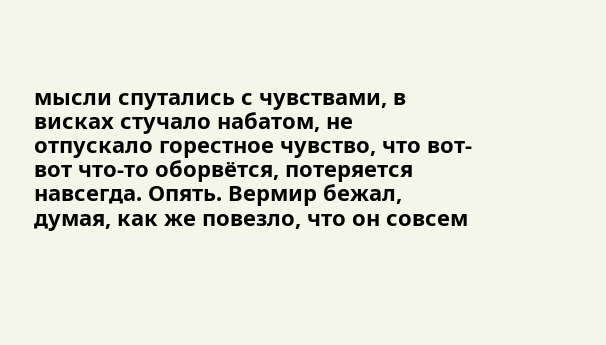мысли спутались с чувствами, в висках стучало набатом, не отпускало горестное чувство, что вот-вот что-то оборвётся, потеряется навсегда. Опять. Вермир бежал, думая, как же повезло, что он совсем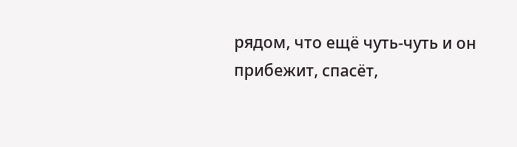рядом, что ещё чуть-чуть и он прибежит, спасёт,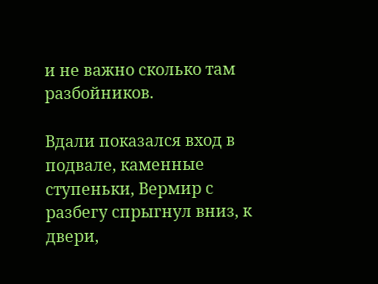и не важно сколько там разбойников.

Вдали показался вход в подвале, каменные ступеньки, Вермир с разбегу спрыгнул вниз, к двери,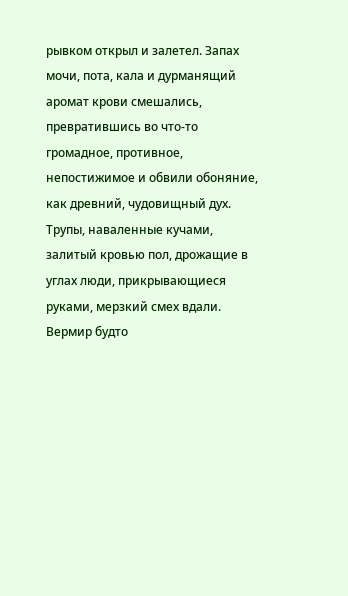рывком открыл и залетел. Запах мочи, пота, кала и дурманящий аромат крови смешались, превратившись во что-то громадное, противное, непостижимое и обвили обоняние, как древний, чудовищный дух. Трупы, наваленные кучами, залитый кровью пол, дрожащие в углах люди, прикрывающиеся руками, мерзкий смех вдали. Вермир будто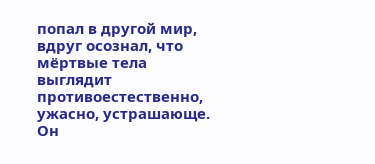попал в другой мир, вдруг осознал, что мёртвые тела выглядит противоестественно, ужасно, устрашающе. Он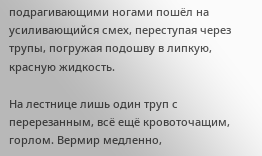подрагивающими ногами пошёл на усиливающийся смех, переступая через трупы, погружая подошву в липкую, красную жидкость.

На лестнице лишь один труп с перерезанным, всё ещё кровоточащим, горлом. Вермир медленно,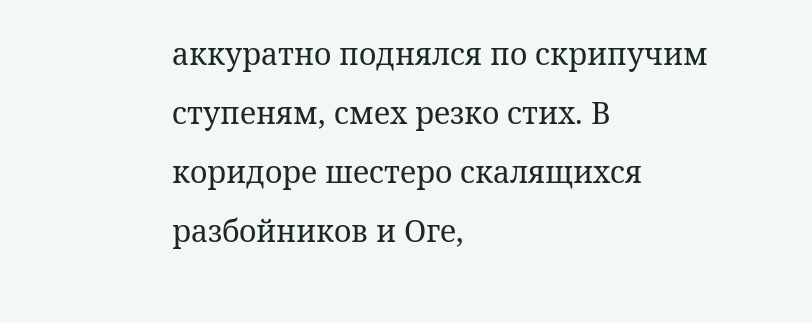аккуратно поднялся по скрипучим ступеням, смех резко стих. В коридоре шестеро скалящихся разбойников и Оге,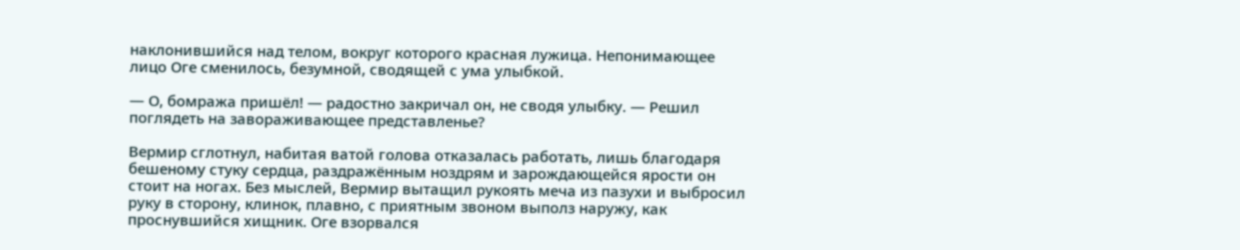наклонившийся над телом, вокруг которого красная лужица. Непонимающее лицо Оге сменилось, безумной, сводящей с ума улыбкой.

— О, бомража пришёл! — радостно закричал он, не сводя улыбку. — Решил поглядеть на завораживающее представленье?

Вермир сглотнул, набитая ватой голова отказалась работать, лишь благодаря бешеному стуку сердца, раздражённым ноздрям и зарождающейся ярости он стоит на ногах. Без мыслей, Вермир вытащил рукоять меча из пазухи и выбросил руку в сторону, клинок, плавно, с приятным звоном выполз наружу, как проснувшийся хищник. Оге взорвался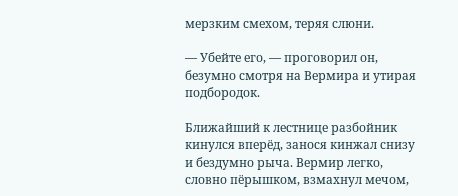мерзким смехом, теряя слюни.

— Убейте его, — проговорил он, безумно смотря на Вермира и утирая подбородок.

Ближайший к лестнице разбойник кинулся вперёд, занося кинжал снизу и бездумно рыча. Вермир легко, словно пёрышком, взмахнул мечом,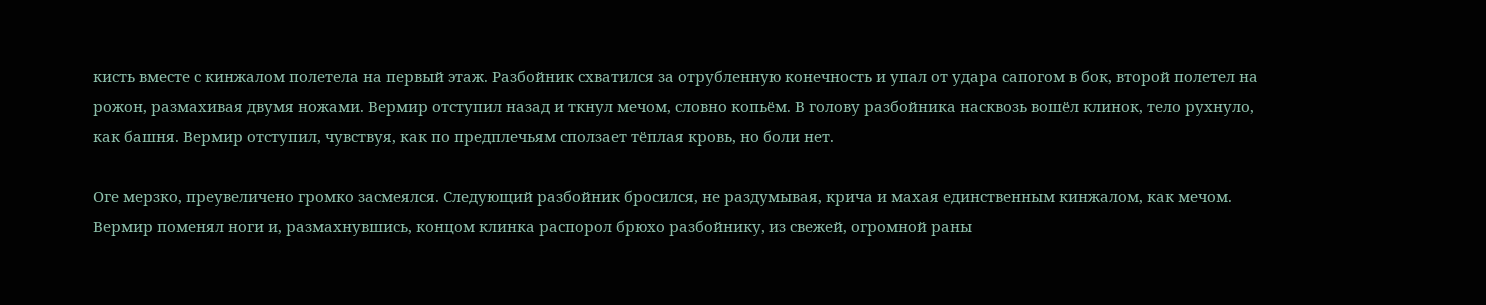кисть вместе с кинжалом полетела на первый этаж. Разбойник схватился за отрубленную конечность и упал от удара сапогом в бок, второй полетел на рожон, размахивая двумя ножами. Вермир отступил назад и ткнул мечом, словно копьём. В голову разбойника насквозь вошёл клинок, тело рухнуло, как башня. Вермир отступил, чувствуя, как по предплечьям сползает тёплая кровь, но боли нет.

Оге мерзко, преувеличено громко засмеялся. Следующий разбойник бросился, не раздумывая, крича и махая единственным кинжалом, как мечом. Вермир поменял ноги и, размахнувшись, концом клинка распорол брюхо разбойнику, из свежей, огромной раны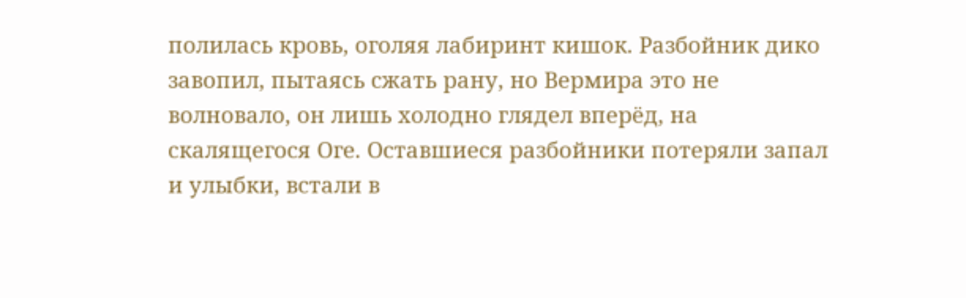полилась кровь, оголяя лабиринт кишок. Разбойник дико завопил, пытаясь сжать рану, но Вермира это не волновало, он лишь холодно глядел вперёд, на скалящегося Оге. Оставшиеся разбойники потеряли запал и улыбки, встали в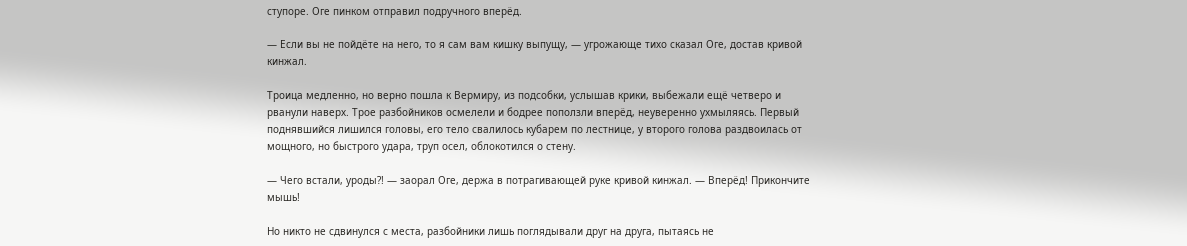ступоре. Оге пинком отправил подручного вперёд.

— Если вы не пойдёте на него, то я сам вам кишку выпущу, — угрожающе тихо сказал Оге, достав кривой кинжал.

Троица медленно, но верно пошла к Вермиру, из подсобки, услышав крики, выбежали ещё четверо и рванули наверх. Трое разбойников осмелели и бодрее поползли вперёд, неуверенно ухмыляясь. Первый поднявшийся лишился головы, его тело свалилось кубарем по лестнице, у второго голова раздвоилась от мощного, но быстрого удара, труп осел, облокотился о стену.

— Чего встали, уроды?! — заорал Оге, держа в потрагивающей руке кривой кинжал. — Вперёд! Прикончите мышь!

Но никто не сдвинулся с места, разбойники лишь поглядывали друг на друга, пытаясь не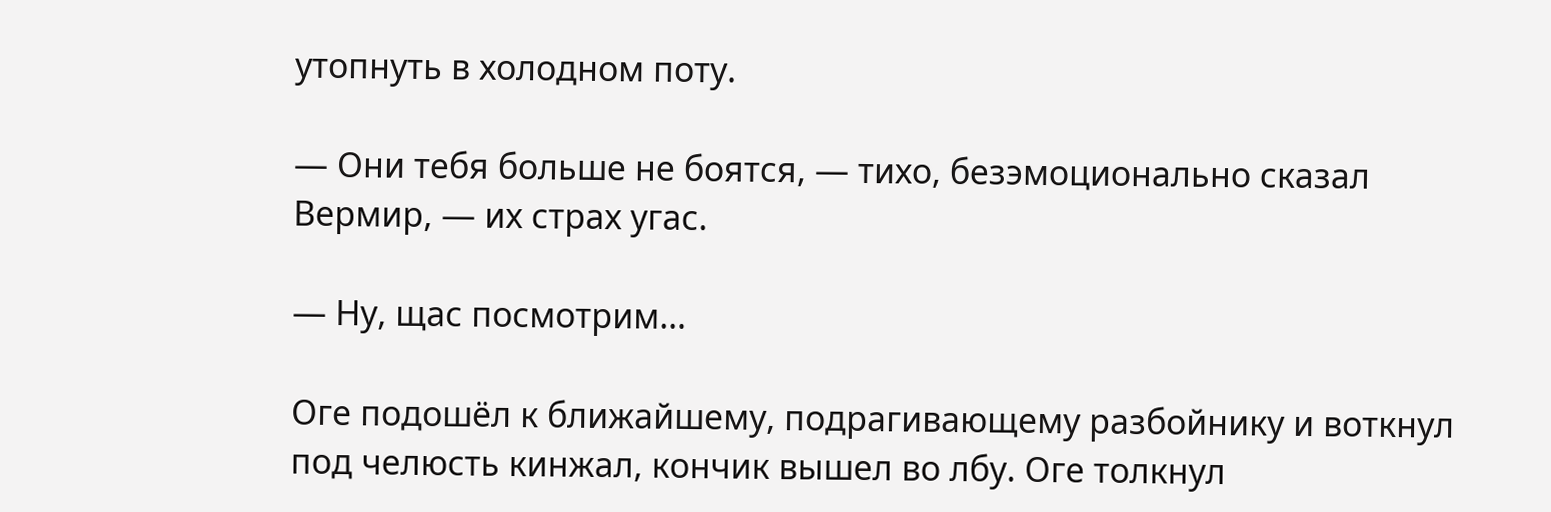утопнуть в холодном поту.

— Они тебя больше не боятся, — тихо, безэмоционально сказал Вермир, — их страх угас.

— Ну, щас посмотрим…

Оге подошёл к ближайшему, подрагивающему разбойнику и воткнул под челюсть кинжал, кончик вышел во лбу. Оге толкнул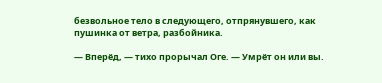безвольное тело в следующего, отпрянувшего, как пушинка от ветра, разбойника.

— Вперёд, — тихо прорычал Оге. — Умрёт он или вы.